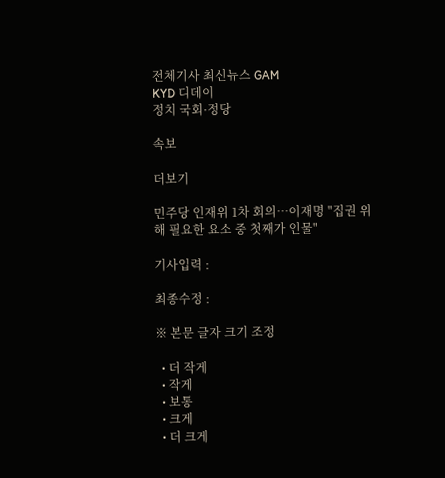전체기사 최신뉴스 GAM
KYD 디데이
정치 국회·정당

속보

더보기

민주당 인재위 1차 회의…이재명 "집권 위해 필요한 요소 중 첫째가 인물"

기사입력 :

최종수정 :

※ 본문 글자 크기 조정

  • 더 작게
  • 작게
  • 보통
  • 크게
  • 더 크게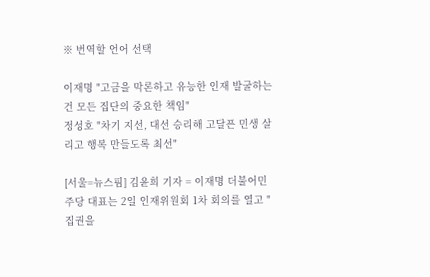※ 번역할 언어 선택

이재명 "고금을 막론하고 유능한 인재 발굴하는 건 모든 집단의 중요한 책임"
정성호 "차기 지선, 대선 승리해 고달픈 민생 살리고 행복 만들도록 최선"

[서울=뉴스핌] 김윤희 기자 = 이재명 더불어민주당 대표는 2일 인재위원회 1차 회의를 열고 "집권을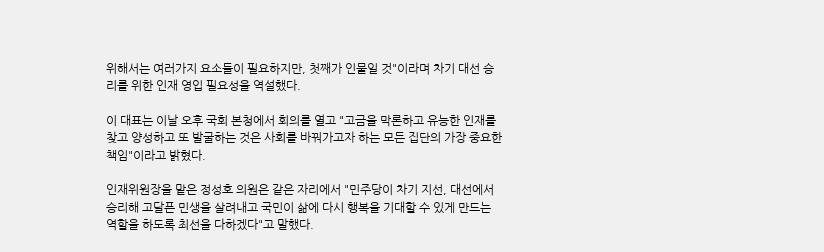위해서는 여러가지 요소들이 필요하지만, 첫째가 인물일 것"이라며 차기 대선 승리를 위한 인재 영입 필요성을 역설했다.

이 대표는 이날 오후 국회 본청에서 회의를 열고 "고금을 막론하고 유능한 인재를 찾고 양성하고 또 발굴하는 것은 사회를 바꿔가고자 하는 모든 집단의 가장 중요한 책임"이라고 밝혔다.

인재위원장을 맡은 정성호 의원은 같은 자리에서 "민주당이 차기 지선, 대선에서 승리해 고달픈 민생을 살려내고 국민이 삶에 다시 행복을 기대할 수 있게 만드는 역할을 하도록 최선을 다하겠다"고 말했다.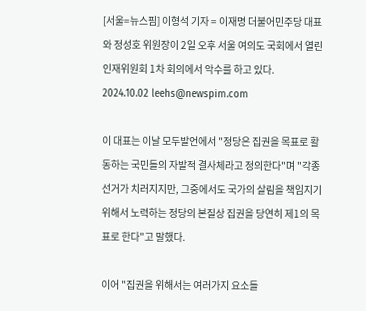[서울=뉴스핌] 이형석 기자 = 이재명 더불어민주당 대표와 정성호 위원장이 2일 오후 서울 여의도 국회에서 열린 인재위원회 1차 회의에서 악수를 하고 있다. 2024.10.02 leehs@newspim.com

이 대표는 이날 모두발언에서 "정당은 집권을 목표로 활동하는 국민들의 자발적 결사체라고 정의한다"며 "각종 선거가 치러지지만, 그중에서도 국가의 살림을 책임지기 위해서 노력하는 정당의 본질상 집권을 당연히 제1의 목표로 한다"고 말했다.

이어 "집권을 위해서는 여러가지 요소들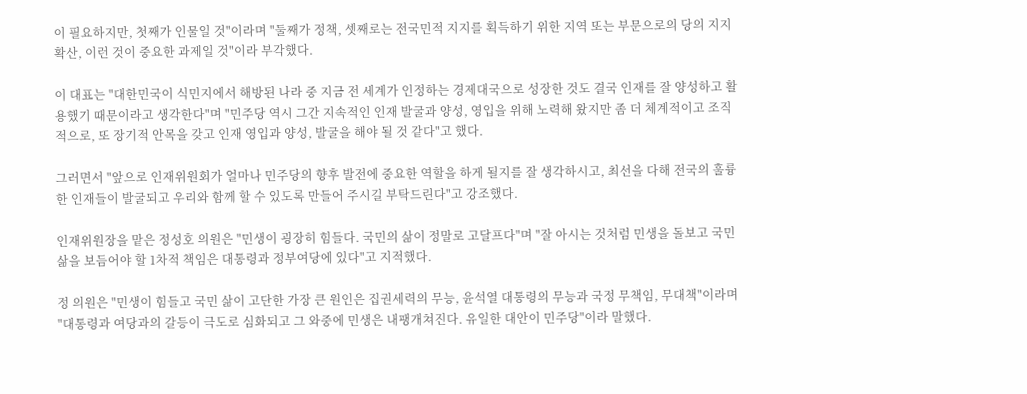이 필요하지만, 첫째가 인물일 것"이라며 "둘째가 정책, 셋째로는 전국민적 지지를 획득하기 위한 지역 또는 부문으로의 당의 지지 확산, 이런 것이 중요한 과제일 것"이라 부각했다.

이 대표는 "대한민국이 식민지에서 해방된 나라 중 지금 전 세계가 인정하는 경제대국으로 성장한 것도 결국 인재를 잘 양성하고 활용했기 때문이라고 생각한다"며 "민주당 역시 그간 지속적인 인재 발굴과 양성, 영입을 위해 노력해 왔지만 좀 더 체계적이고 조직적으로, 또 장기적 안목을 갖고 인재 영입과 양성, 발굴을 해야 될 것 같다"고 했다.

그러면서 "앞으로 인재위원회가 얼마나 민주당의 향후 발전에 중요한 역할을 하게 될지를 잘 생각하시고, 최선을 다해 전국의 훌륭한 인재들이 발굴되고 우리와 함께 할 수 있도록 만들어 주시길 부탁드린다"고 강조했다.

인재위원장을 맡은 정성호 의원은 "민생이 굉장히 힘들다. 국민의 삶이 정말로 고달프다"며 "잘 아시는 것처럼 민생을 돌보고 국민 삶을 보듬어야 할 1차적 책임은 대통령과 정부여당에 있다"고 지적했다.

정 의원은 "민생이 힘들고 국민 삶이 고단한 가장 큰 원인은 집권세력의 무능, 윤석열 대통령의 무능과 국정 무책임, 무대책"이라며 "대통령과 여당과의 갈등이 극도로 심화되고 그 와중에 민생은 내팽개쳐진다. 유일한 대안이 민주당"이라 말했다.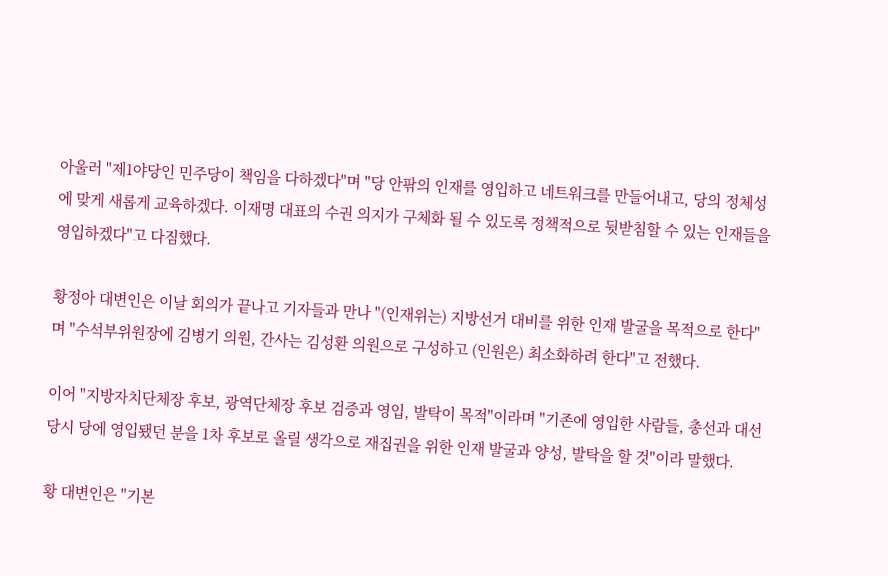아울러 "제1야당인 민주당이 책임을 다하겠다"며 "당 안팎의 인재를 영입하고 네트워크를 만들어내고, 당의 정체성에 맞게 새롭게 교육하겠다. 이재명 대표의 수권 의지가 구체화 될 수 있도록 정책적으로 뒷받침할 수 있는 인재들을 영입하겠다"고 다짐했다.

황정아 대변인은 이날 회의가 끝나고 기자들과 만나 "(인재위는) 지방선거 대비를 위한 인재 발굴을 목적으로 한다"며 "수석부위원장에 김병기 의원, 간사는 김성환 의원으로 구성하고 (인원은) 최소화하려 한다"고 전했다.

이어 "지방자치단체장 후보, 광역단체장 후보 검증과 영입, 발탁이 목적"이라며 "기존에 영입한 사람들, 총선과 대선 당시 당에 영입됐던 분을 1차 후보로 올릴 생각으로 재집권을 위한 인재 발굴과 양성, 발탁을 할 것"이라 말했다.

황 대변인은 "기본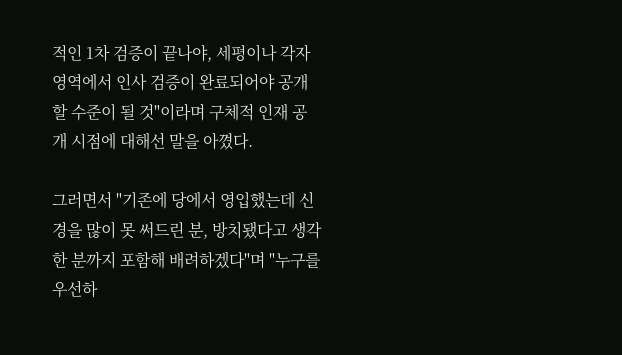적인 1차 검증이 끝나야, 세평이나 각자 영역에서 인사 검증이 완료되어야 공개할 수준이 될 것"이라며 구체적 인재 공개 시점에 대해선 말을 아꼈다.

그러면서 "기존에 당에서 영입했는데 신경을 많이 못 써드린 분, 방치됐다고 생각한 분까지 포함해 배려하겠다"며 "누구를 우선하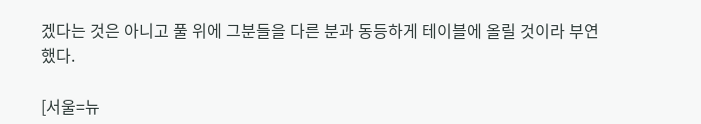겠다는 것은 아니고 풀 위에 그분들을 다른 분과 동등하게 테이블에 올릴 것이라 부연했다.

[서울=뉴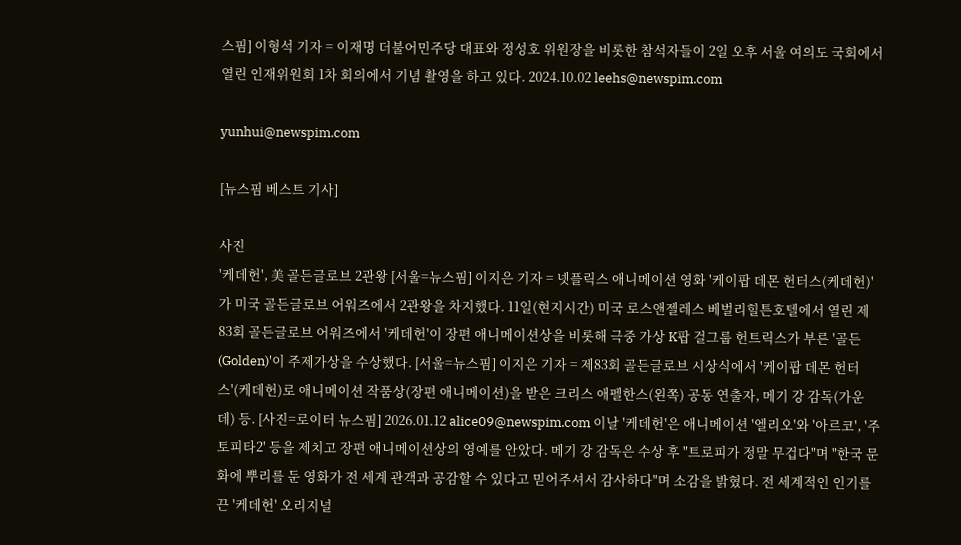스핌] 이형석 기자 = 이재명 더불어민주당 대표와 정성호 위원장을 비롯한 참석자들이 2일 오후 서울 여의도 국회에서 열린 인재위원회 1차 회의에서 기념 촬영을 하고 있다. 2024.10.02 leehs@newspim.com

yunhui@newspim.com

[뉴스핌 베스트 기사]

사진
'케데헌', 美 골든글로브 2관왕 [서울=뉴스핌] 이지은 기자 = 넷플릭스 애니메이션 영화 '케이팝 데몬 헌터스(케데헌)'가 미국 골든글로브 어워즈에서 2관왕을 차지했다. 11일(현지시간) 미국 로스앤젤레스 베벌리힐튼호텔에서 열린 제83회 골든글로브 어워즈에서 '케데헌'이 장편 애니메이션상을 비롯해 극중 가상 K팝 걸그룹 헌트릭스가 부른 '골든(Golden)'이 주제가상을 수상했다. [서울=뉴스핌] 이지은 기자 = 제83회 골든글로브 시상식에서 '케이팝 데몬 헌터스'(케데헌)로 애니메이션 작품상(장편 애니메이션)을 받은 크리스 애펠한스(왼쪽) 공동 연출자, 메기 강 감독(가운데) 등. [사진=로이터 뉴스핌] 2026.01.12 alice09@newspim.com 이날 '케데헌'은 애니메이션 '엘리오'와 '아르코', '주토피타2' 등을 제치고 장편 애니메이션상의 영예를 안았다. 메기 강 감독은 수상 후 "트로피가 정말 무겁다"며 "한국 문화에 뿌리를 둔 영화가 전 세계 관객과 공감할 수 있다고 믿어주셔서 감사하다"며 소감을 밝혔다. 전 세계적인 인기를 끈 '케데헌' 오리지널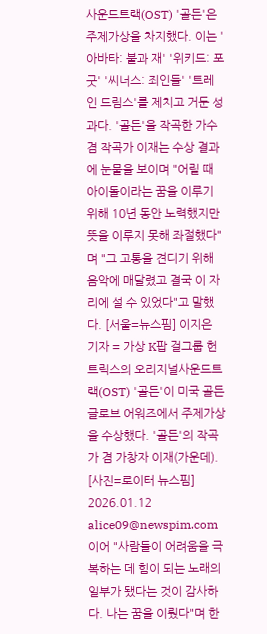사운드트랙(OST) '골든'은 주제가상을 차지했다. 이는 '아바타: 불과 재' '위키드: 포 굿' '씨너스: 죄인들' '트레인 드림스'를 제치고 거둔 성과다. '골든'을 작곡한 가수 겸 작곡가 이재는 수상 결과에 눈물을 보이며 "어릴 때 아이돌이라는 꿈을 이루기 위해 10년 동안 노력했지만 뜻을 이루지 못해 좌절했다"며 "그 고통을 견디기 위해 음악에 매달렸고 결국 이 자리에 설 수 있었다"고 말했다. [서울=뉴스핌] 이지은 기자 = 가상 K팝 걸그룹 헌트릭스의 오리지널사운드트랙(OST) '골든'이 미국 골든글로브 어워즈에서 주제가상을 수상했다. '골든'의 작곡가 겸 가창자 이재(가운데). [사진=로이터 뉴스핌] 2026.01.12 alice09@newspim.com 이어 "사람들이 어려움을 극복하는 데 힘이 되는 노래의 일부가 됐다는 것이 감사하다. 나는 꿈을 이뤘다"며 한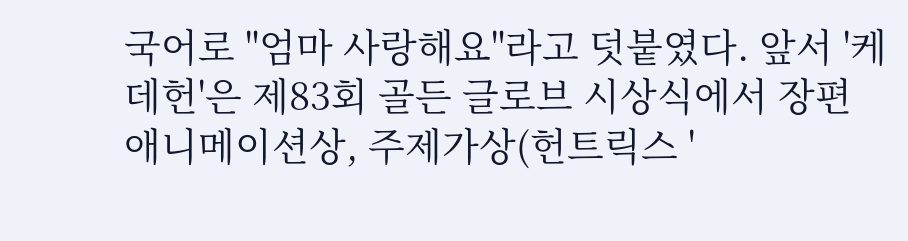국어로 "엄마 사랑해요"라고 덧붙였다. 앞서 '케데헌'은 제83회 골든 글로브 시상식에서 장편 애니메이션상, 주제가상(헌트릭스 '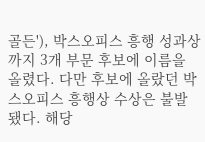골든'), 박스오피스 흥행 성과상까지 3개 부문 후보에 이름을 올렸다. 다만 후보에 올랐던 박스오피스 흥행상 수상은 불발됐다. 해당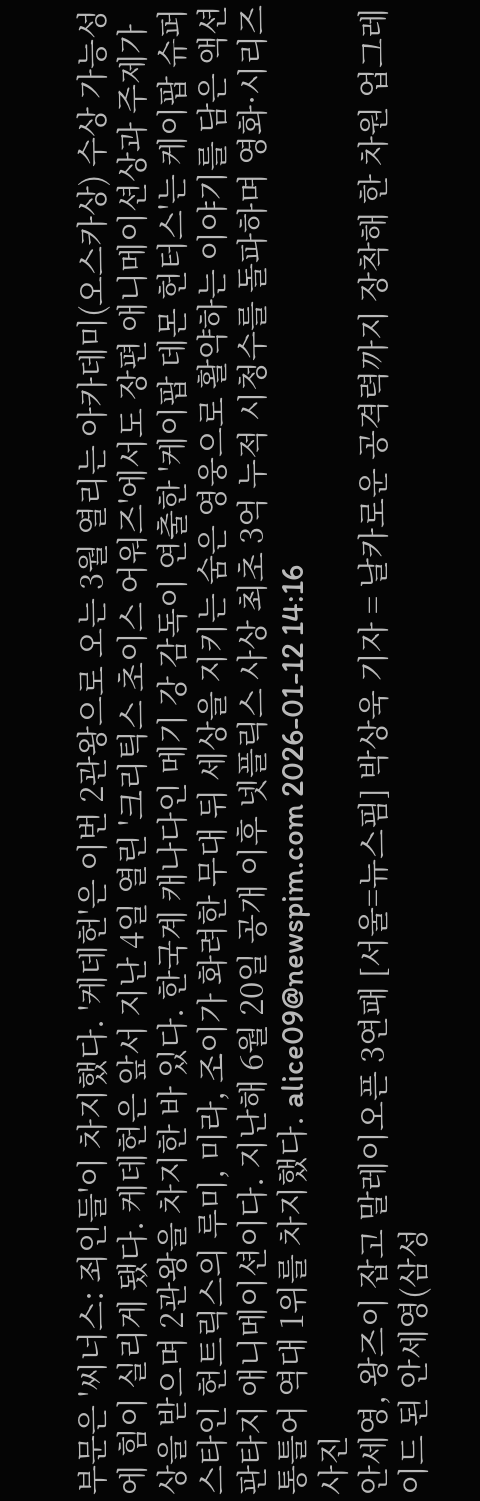부문은 '씨너스: 죄인들'이 차지했다. '케데헌'은 이번 2관왕으로 오는 3월 열리는 아카데미(오스카상) 수상 가능성에 힘이 실리게 됐다. 케데헌은 앞서 지난 4일 열린 '크리틱스 초이스 어워즈'에서도 장편 애니메이션상과 주제가상을 받으며 2관왕을 차지한 바 있다. 한국계 캐나다인 메기 강 감독이 연출한 '케이팝 데몬 헌터스'는 케이팝 슈퍼스타인 헌트릭스의 루미, 미라, 조이가 화려한 무대 뒤 세상을 지키는 숨은 영웅으로 활약하는 이야기를 담은 액션 판타지 애니메이션이다. 지난해 6월 20일 공개 이후 넷플릭스 사상 최초 3억 누적 시청수를 돌파하며 영화·시리즈 통틀어 역대 1위를 차지했다. alice09@newspim.com 2026-01-12 14:16
사진
안세영, 왕즈이 잡고 말레이오픈 3연패 [서울=뉴스핌] 박상욱 기자 = 날카로운 공격력까지 장착해 한 차원 업그레이드 된 안세영(삼성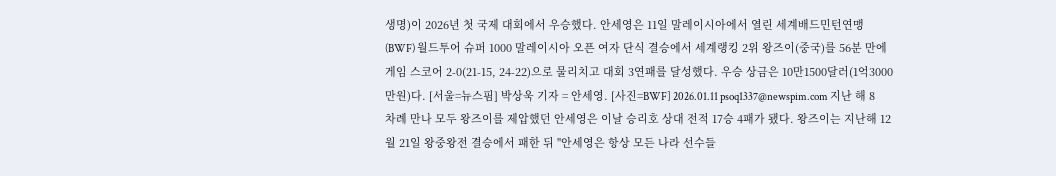생명)이 2026년 첫 국제 대회에서 우승했다. 안세영은 11일 말레이시아에서 열린 세계배드민턴연맹(BWF) 월드투어 슈퍼 1000 말레이시아 오픈 여자 단식 결승에서 세계랭킹 2위 왕즈이(중국)를 56분 만에 게임 스코어 2-0(21-15, 24-22)으로 물리치고 대회 3연패를 달성했다. 우승 상금은 10만1500달러(1억3000만원)다. [서울=뉴스핌] 박상욱 기자 = 안세영. [사진=BWF] 2026.01.11 psoq1337@newspim.com 지난 해 8차례 만나 모두 왕즈이를 제압했던 안세영은 이날 승리호 상대 전적 17승 4패가 됐다. 왕즈이는 지난해 12월 21일 왕중왕전 결승에서 패한 뒤 "안세영은 항상 모든 나라 선수들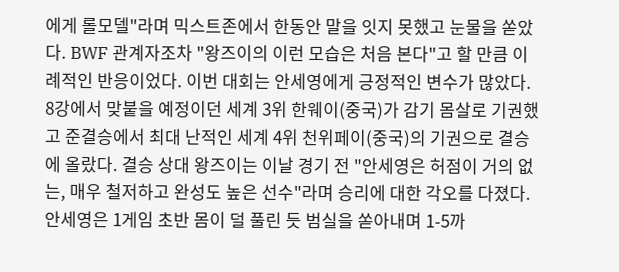에게 롤모델"라며 믹스트존에서 한동안 말을 잇지 못했고 눈물을 쏟았다. BWF 관계자조차 "왕즈이의 이런 모습은 처음 본다"고 할 만큼 이례적인 반응이었다. 이번 대회는 안세영에게 긍정적인 변수가 많았다. 8강에서 맞붙을 예정이던 세계 3위 한웨이(중국)가 감기 몸살로 기권했고 준결승에서 최대 난적인 세계 4위 천위페이(중국)의 기권으로 결승에 올랐다. 결승 상대 왕즈이는 이날 경기 전 "안세영은 허점이 거의 없는, 매우 철저하고 완성도 높은 선수"라며 승리에 대한 각오를 다졌다. 안세영은 1게임 초반 몸이 덜 풀린 듯 범실을 쏟아내며 1-5까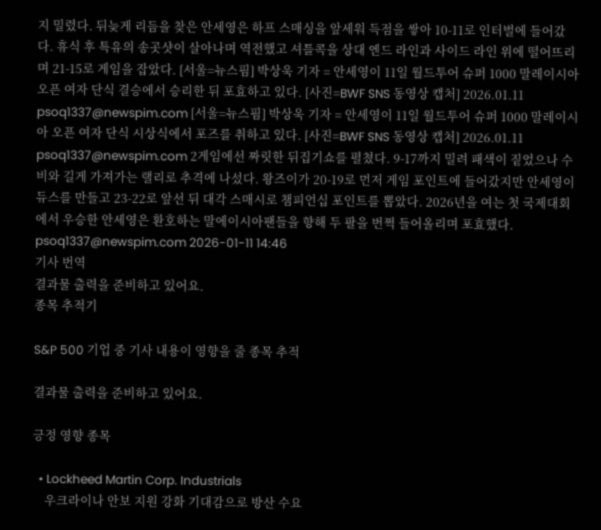지 밀렸다. 뒤늦게 리듬을 찾은 안세영은 하프 스매싱을 앞세워 득점을 쌓아 10-11로 인터벌에 들어갔다. 휴식 후 특유의 송곳샷이 살아나며 역전했고 셔틀콕을 상대 엔드 라인과 사이드 라인 위에 떨어뜨리며 21-15로 게임을 잡았다. [서울=뉴스핌] 박상욱 기자 = 안세영이 11일 월드투어 슈퍼 1000 말레이시아 오픈 여자 단식 결승에서 승리한 뒤 포효하고 있다. [사진=BWF SNS 동영상 캡처] 2026.01.11 psoq1337@newspim.com [서울=뉴스핌] 박상욱 기자 = 안세영이 11일 월드투어 슈퍼 1000 말레이시아 오픈 여자 단식 시상식에서 포즈를 취하고 있다. [사진=BWF SNS 동영상 캡처] 2026.01.11 psoq1337@newspim.com 2게임에선 짜릿한 뒤집기쇼를 펼쳤다. 9-17까지 밀려 패색이 짙었으나 수비와 길게 가져가는 랠리로 추격에 나섰다. 왕즈이가 20-19로 먼저 게임 포인트에 들어갔지만 안세영이 듀스를 만들고 23-22로 앞선 뒤 대각 스매시로 챔피언십 포인트를 뽑았다. 2026년을 여는 첫 국제대회에서 우승한 안세영은 환호하는 말에이시아팬들을 향해 두 팔을 번쩍 들어올리며 포효했다.   psoq1337@newspim.com 2026-01-11 14:46
기사 번역
결과물 출력을 준비하고 있어요.
종목 추적기

S&P 500 기업 중 기사 내용이 영향을 줄 종목 추적

결과물 출력을 준비하고 있어요.

긍정 영향 종목

  • Lockheed Martin Corp. Industrials
    우크라이나 안보 지원 강화 기대감으로 방산 수요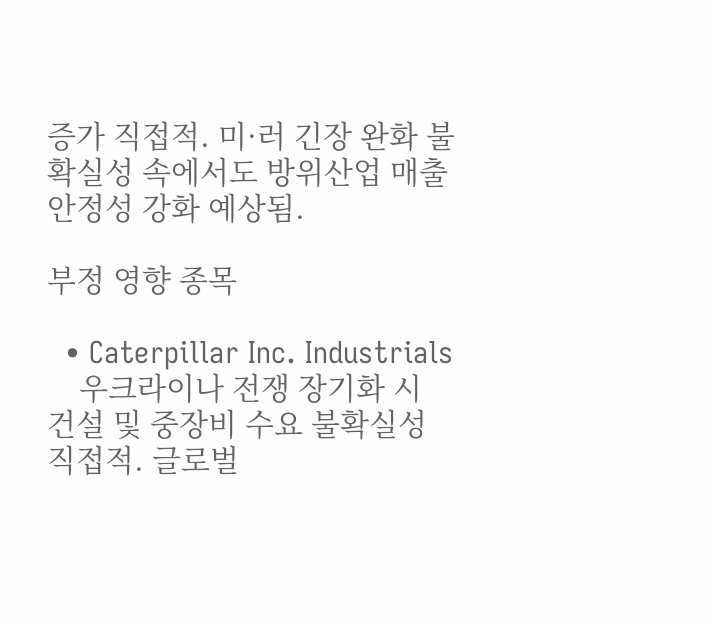증가 직접적. 미·러 긴장 완화 불확실성 속에서도 방위산업 매출 안정성 강화 예상됨.

부정 영향 종목

  • Caterpillar Inc. Industrials
    우크라이나 전쟁 장기화 시 건설 및 중장비 수요 불확실성 직접적. 글로벌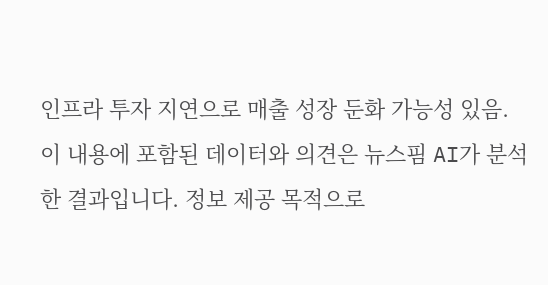인프라 투자 지연으로 매출 성장 둔화 가능성 있음.
이 내용에 포함된 데이터와 의견은 뉴스핌 AI가 분석한 결과입니다. 정보 제공 목적으로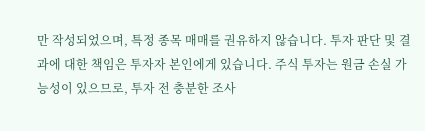만 작성되었으며, 특정 종목 매매를 권유하지 않습니다. 투자 판단 및 결과에 대한 책임은 투자자 본인에게 있습니다. 주식 투자는 원금 손실 가능성이 있으므로, 투자 전 충분한 조사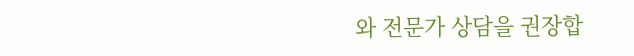와 전문가 상담을 권장합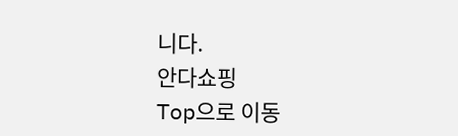니다.
안다쇼핑
Top으로 이동